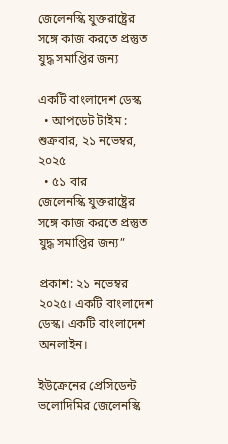জেলেনস্কি যুক্তরাষ্ট্রের সঙ্গে কাজ করতে প্রস্তুত যুদ্ধ সমাপ্তির জন্য

একটি বাংলাদেশ ডেস্ক
  • আপডেট টাইম : শুক্রবার, ২১ নভেম্বর, ২০২৫
  • ৫১ বার
জেলেনস্কি যুক্তরাষ্ট্রের সঙ্গে কাজ করতে প্রস্তুত যুদ্ধ সমাপ্তির জন্য”

প্রকাশ: ২১ নভেম্বর ২০২৫। একটি বাংলাদেশ ডেস্ক। একটি বাংলাদেশ অনলাইন।

ইউক্রেনের প্রেসিডেন্ট ভলোদিমির জেলেনস্কি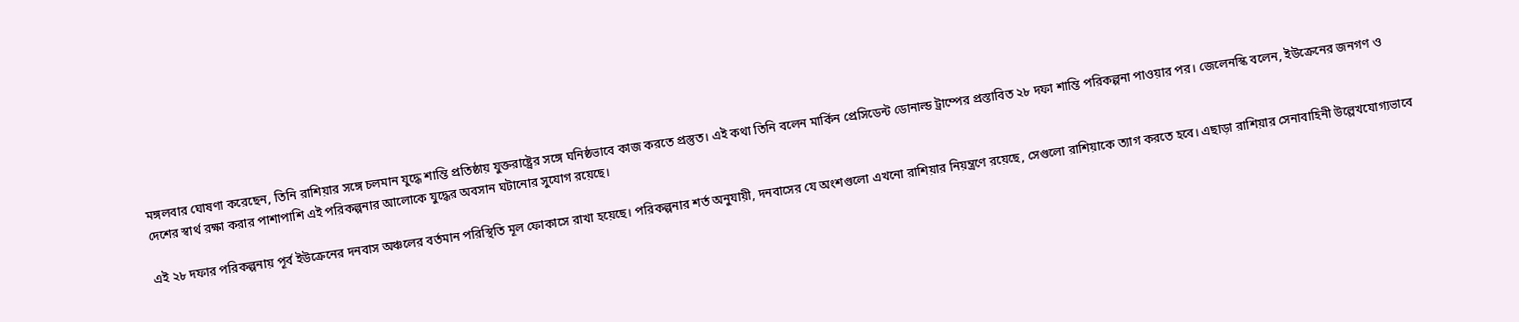মঙ্গলবার ঘোষণা করেছেন, তিনি রাশিয়ার সঙ্গে চলমান যুদ্ধে শান্তি প্রতিষ্ঠায় যুক্তরাষ্ট্রের সঙ্গে ঘনিষ্ঠভাবে কাজ করতে প্রস্তুত। এই কথা তিনি বলেন মার্কিন প্রেসিডেন্ট ডোনাল্ড ট্রাম্পের প্রস্তাবিত ২৮ দফা শান্তি পরিকল্পনা পাওয়ার পর। জেলেনস্কি বলেন, ইউক্রেনের জনগণ ও দেশের স্বার্থ রক্ষা করার পাশাপাশি এই পরিকল্পনার আলোকে যুদ্ধের অবসান ঘটানোর সুযোগ রয়েছে।

এই ২৮ দফার পরিকল্পনায় পূর্ব ইউক্রেনের দনবাস অঞ্চলের বর্তমান পরিস্থিতি মূল ফোকাসে রাখা হয়েছে। পরিকল্পনার শর্ত অনুযায়ী, দনবাসের যে অংশগুলো এখনো রাশিয়ার নিয়ন্ত্রণে রয়েছে, সেগুলো রাশিয়াকে ত্যাগ করতে হবে। এছাড়া রাশিয়ার সেনাবাহিনী উল্লেখযোগ্যভাবে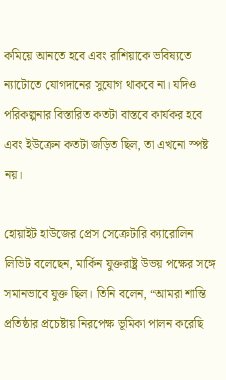কমিয়ে আনতে হবে এবং রাশিয়াকে ভবিষ্যতে ন্যাটোতে যোগদানের সুযোগ থাকবে না। যদিও পরিকল্পনার বিস্তারিত কতটা বাস্তবে কার্যকর হবে এবং ইউক্রেন কতটা জড়িত ছিল, তা এখনো স্পষ্ট নয়।

হোয়াইট হাউজের প্রেস সেক্রেটারি ক্যারোলিন লিভিট বলেছেন, মার্কিন যুক্তরাষ্ট্র উভয় পক্ষের সঙ্গে সমানভাবে যুক্ত ছিল। তিনি বলেন, “আমরা শান্তি প্রতিষ্ঠার প্রচেষ্টায় নিরপেক্ষ ভূমিকা পালন করেছি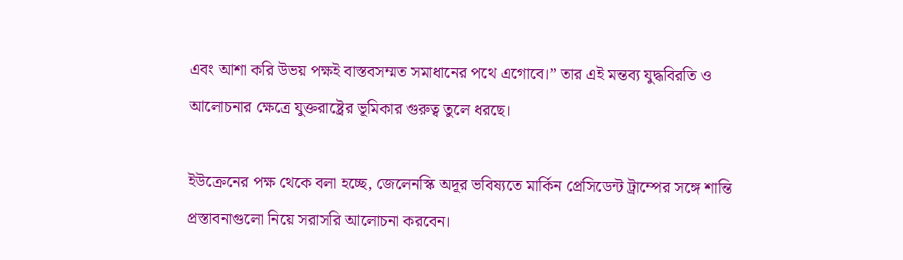এবং আশা করি উভয় পক্ষই বাস্তবসম্মত সমাধানের পথে এগোবে।” তার এই মন্তব্য যুদ্ধবিরতি ও আলোচনার ক্ষেত্রে যুক্তরাষ্ট্রের ভূমিকার গুরুত্ব তুলে ধরছে।

ইউক্রেনের পক্ষ থেকে বলা হচ্ছে, জেলেনস্কি অদূর ভবিষ্যতে মার্কিন প্রেসিডেন্ট ট্রাম্পের সঙ্গে শান্তি প্রস্তাবনাগুলো নিয়ে সরাসরি আলোচনা করবেন।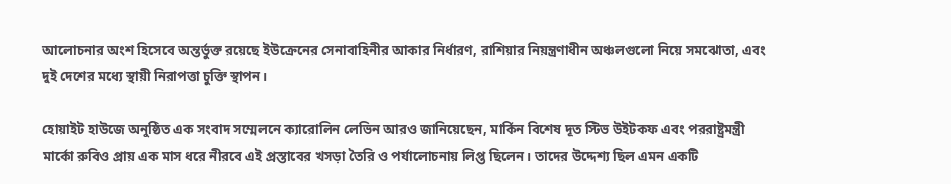আলোচনার অংশ হিসেবে অন্তর্ভুক্ত রয়েছে ইউক্রেনের সেনাবাহিনীর আকার নির্ধারণ, রাশিয়ার নিয়ন্ত্রণাধীন অঞ্চলগুলো নিয়ে সমঝোতা, এবং দুই দেশের মধ্যে স্থায়ী নিরাপত্তা চুক্তি স্থাপন।

হোয়াইট হাউজে অনুষ্ঠিত এক সংবাদ সম্মেলনে ক্যারোলিন লেভিন আরও জানিয়েছেন, মার্কিন বিশেষ দূত স্টিভ উইটকফ এবং পররাষ্ট্রমন্ত্রী মার্কো রুবিও প্রায় এক মাস ধরে নীরবে এই প্রস্তাবের খসড়া তৈরি ও পর্যালোচনায় লিপ্ত ছিলেন। তাদের উদ্দেশ্য ছিল এমন একটি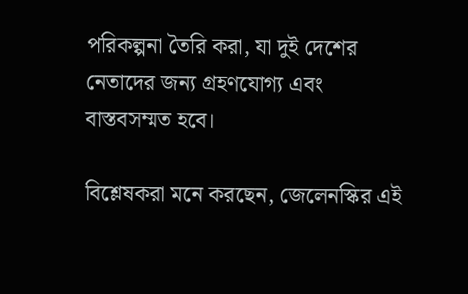পরিকল্পনা তৈরি করা, যা দুই দেশের নেতাদের জন্য গ্রহণযোগ্য এবং বাস্তবসম্মত হবে।

বিশ্লেষকরা মনে করছেন, জেলেনস্কির এই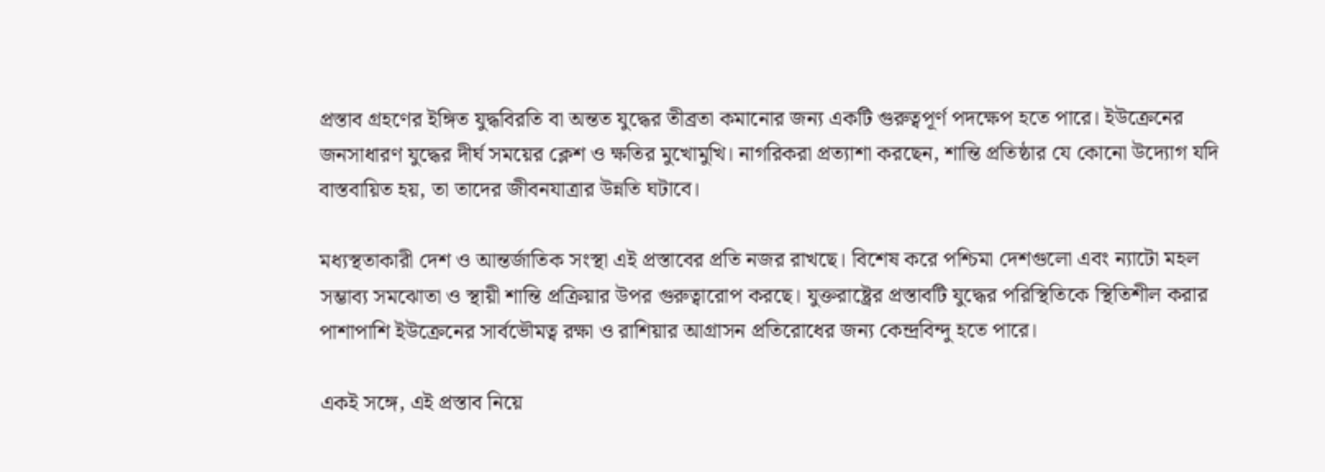প্রস্তাব গ্রহণের ইঙ্গিত যুদ্ধবিরতি বা অন্তত যুদ্ধের তীব্রতা কমানোর জন্য একটি গুরুত্বপূর্ণ পদক্ষেপ হতে পারে। ইউক্রেনের জনসাধারণ যুদ্ধের দীর্ঘ সময়ের ক্লেশ ও ক্ষতির মুখোমুখি। নাগরিকরা প্রত্যাশা করছেন, শান্তি প্রতিষ্ঠার যে কোনো উদ্যোগ যদি বাস্তবায়িত হয়, তা তাদের জীবনযাত্রার উন্নতি ঘটাবে।

মধ্যস্থতাকারী দেশ ও আন্তর্জাতিক সংস্থা এই প্রস্তাবের প্রতি নজর রাখছে। বিশেষ করে পশ্চিমা দেশগুলো এবং ন্যাটো মহল সম্ভাব্য সমঝোতা ও স্থায়ী শান্তি প্রক্রিয়ার উপর গুরুত্বারোপ করছে। যুক্তরাষ্ট্রের প্রস্তাবটি যুদ্ধের পরিস্থিতিকে স্থিতিশীল করার পাশাপাশি ইউক্রেনের সার্বভৌমত্ব রক্ষা ও রাশিয়ার আগ্রাসন প্রতিরোধের জন্য কেন্দ্রবিন্দু হতে পারে।

একই সঙ্গে, এই প্রস্তাব নিয়ে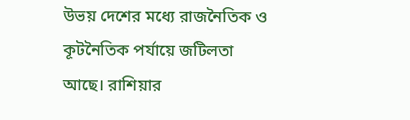উভয় দেশের মধ্যে রাজনৈতিক ও কূটনৈতিক পর্যায়ে জটিলতা আছে। রাশিয়ার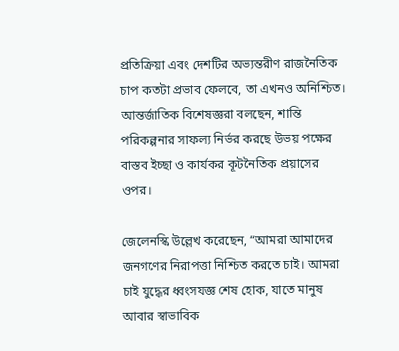প্রতিক্রিয়া এবং দেশটির অভ্যন্তরীণ রাজনৈতিক চাপ কতটা প্রভাব ফেলবে, তা এখনও অনিশ্চিত। আন্তর্জাতিক বিশেষজ্ঞরা বলছেন, শান্তি পরিকল্পনার সাফল্য নির্ভর করছে উভয় পক্ষের বাস্তব ইচ্ছা ও কার্যকর কূটনৈতিক প্রয়াসের ওপর।

জেলেনস্কি উল্লেখ করেছেন, “আমরা আমাদের জনগণের নিরাপত্তা নিশ্চিত করতে চাই। আমরা চাই যুদ্ধের ধ্বংসযজ্ঞ শেষ হোক, যাতে মানুষ আবার স্বাভাবিক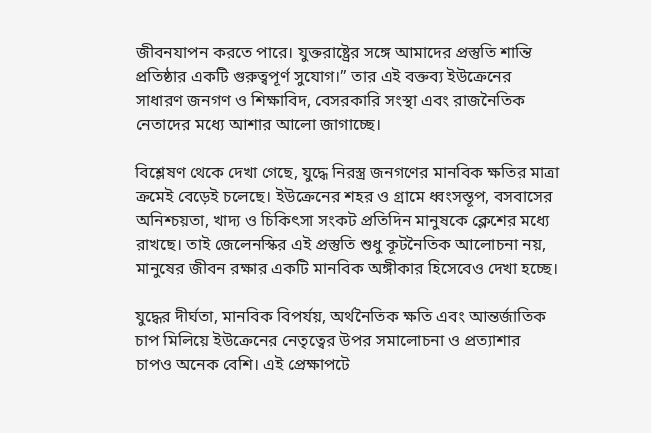জীবনযাপন করতে পারে। যুক্তরাষ্ট্রের সঙ্গে আমাদের প্রস্তুতি শান্তি প্রতিষ্ঠার একটি গুরুত্বপূর্ণ সুযোগ।” তার এই বক্তব্য ইউক্রেনের সাধারণ জনগণ ও শিক্ষাবিদ, বেসরকারি সংস্থা এবং রাজনৈতিক নেতাদের মধ্যে আশার আলো জাগাচ্ছে।

বিশ্লেষণ থেকে দেখা গেছে, যুদ্ধে নিরস্ত্র জনগণের মানবিক ক্ষতির মাত্রা ক্রমেই বেড়েই চলেছে। ইউক্রেনের শহর ও গ্রামে ধ্বংসস্তূপ, বসবাসের অনিশ্চয়তা, খাদ্য ও চিকিৎসা সংকট প্রতিদিন মানুষকে ক্লেশের মধ্যে রাখছে। তাই জেলেনস্কির এই প্রস্তুতি শুধু কূটনৈতিক আলোচনা নয়, মানুষের জীবন রক্ষার একটি মানবিক অঙ্গীকার হিসেবেও দেখা হচ্ছে।

যুদ্ধের দীর্ঘতা, মানবিক বিপর্যয়, অর্থনৈতিক ক্ষতি এবং আন্তর্জাতিক চাপ মিলিয়ে ইউক্রেনের নেতৃত্বের উপর সমালোচনা ও প্রত্যাশার চাপও অনেক বেশি। এই প্রেক্ষাপটে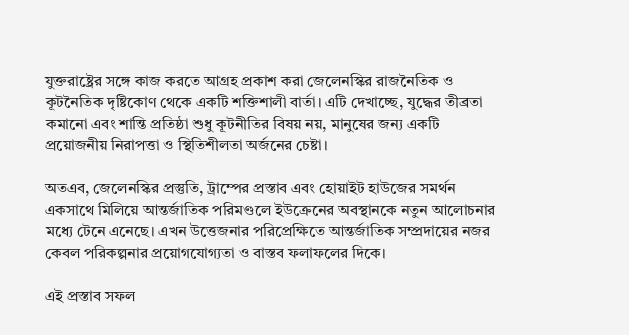যুক্তরাষ্ট্রের সঙ্গে কাজ করতে আগ্রহ প্রকাশ করা জেলেনস্কির রাজনৈতিক ও কূটনৈতিক দৃষ্টিকোণ থেকে একটি শক্তিশালী বার্তা। এটি দেখাচ্ছে, যুদ্ধের তীব্রতা কমানো এবং শান্তি প্রতিষ্ঠা শুধু কূটনীতির বিষয় নয়, মানুষের জন্য একটি প্রয়োজনীয় নিরাপত্তা ও স্থিতিশীলতা অর্জনের চেষ্টা।

অতএব, জেলেনস্কির প্রস্তুতি, ট্রাম্পের প্রস্তাব এবং হোয়াইট হাউজের সমর্থন একসাথে মিলিয়ে আন্তর্জাতিক পরিমণ্ডলে ইউক্রেনের অবস্থানকে নতুন আলোচনার মধ্যে টেনে এনেছে। এখন উত্তেজনার পরিপ্রেক্ষিতে আন্তর্জাতিক সম্প্রদায়ের নজর কেবল পরিকল্পনার প্রয়োগযোগ্যতা ও বাস্তব ফলাফলের দিকে।

এই প্রস্তাব সফল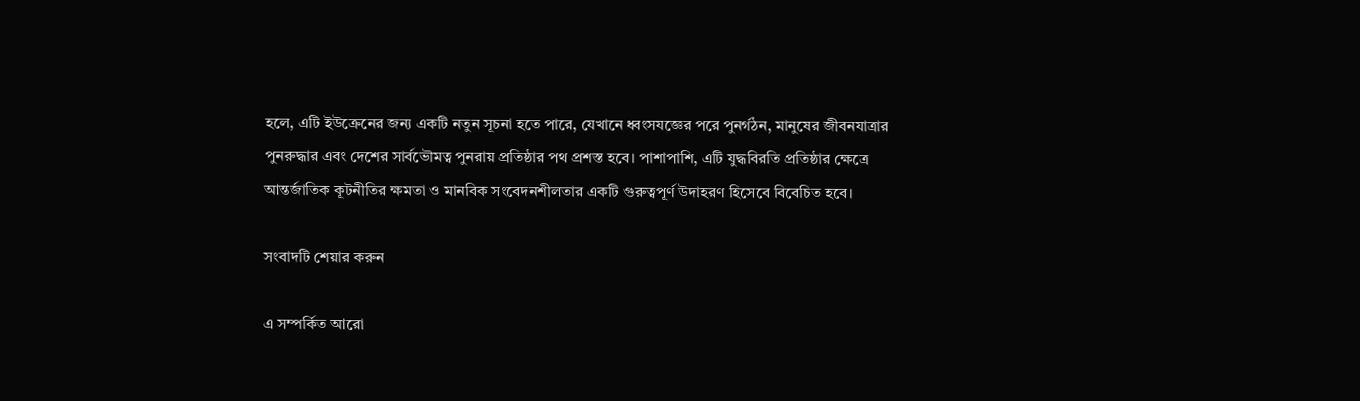হলে, এটি ইউক্রেনের জন্য একটি নতুন সূচনা হতে পারে, যেখানে ধ্বংসযজ্ঞের পরে পুনর্গঠন, মানুষের জীবনযাত্রার পুনরুদ্ধার এবং দেশের সার্বভৌমত্ব পুনরায় প্রতিষ্ঠার পথ প্রশস্ত হবে। পাশাপাশি, এটি যুদ্ধবিরতি প্রতিষ্ঠার ক্ষেত্রে আন্তর্জাতিক কূটনীতির ক্ষমতা ও মানবিক সংবেদনশীলতার একটি গুরুত্বপূর্ণ উদাহরণ হিসেবে বিবেচিত হবে।

সংবাদটি শেয়ার করুন

এ সম্পর্কিত আরো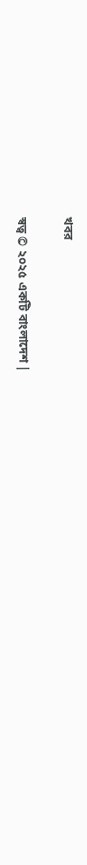খবর

স্বত্ব © ২০২৫ একটি বাংলাদেশ |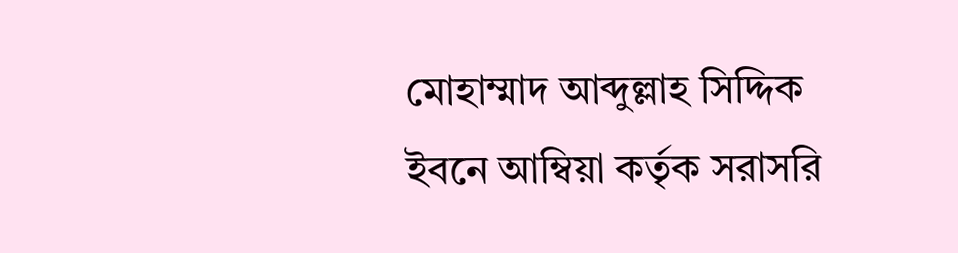মোহাম্মাদ আব্দুল্লাহ সিদ্দিক ইবনে আম্বিয়া কর্তৃক সরাসরি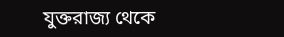যুক্তরাজ্য থেকে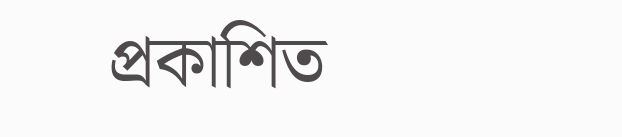প্রকাশিত